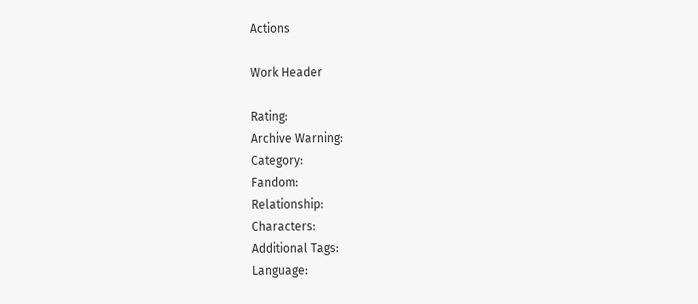Actions

Work Header

Rating:
Archive Warning:
Category:
Fandom:
Relationship:
Characters:
Additional Tags:
Language: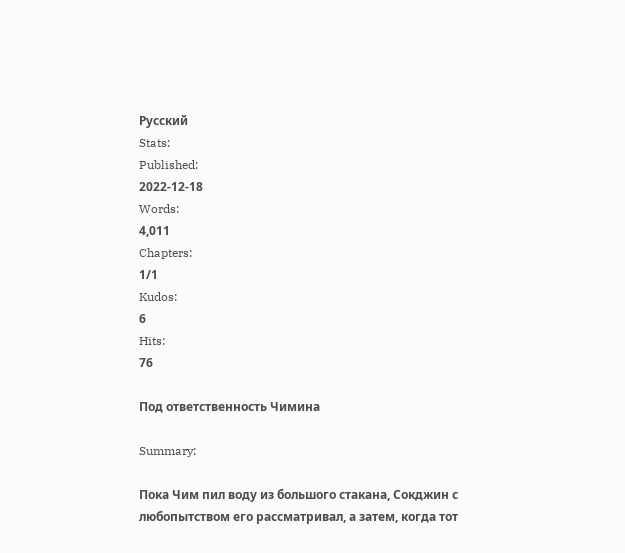Русский
Stats:
Published:
2022-12-18
Words:
4,011
Chapters:
1/1
Kudos:
6
Hits:
76

Под ответственность Чимина

Summary:

Пока Чим пил воду из большого стакана, Сокджин с любопытством его рассматривал, а затем, когда тот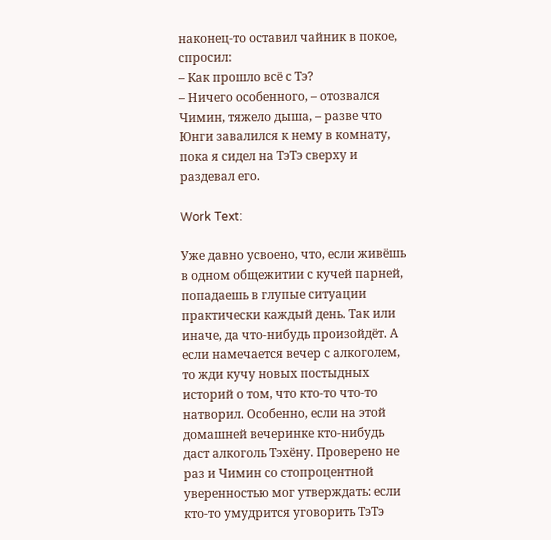наконец-то оставил чайник в покое, спросил:
– Как прошло всё с Тэ?
– Ничего особенного, – отозвался Чимин, тяжело дыша, – разве что Юнги завалился к нему в комнату, пока я сидел на ТэТэ сверху и раздевал его.

Work Text:

Уже давно усвоено, что, если живёшь в одном общежитии с кучей парней, попадаешь в глупые ситуации практически каждый день. Так или иначе, да что-нибудь произойдёт. А если намечается вечер с алкоголем, то жди кучу новых постыдных историй о том, что кто-то что-то натворил. Особенно, если на этой домашней вечеринке кто-нибудь даст алкоголь Тэхёну. Проверено не раз и Чимин со стопроцентной уверенностью мог утверждать: если кто-то умудрится уговорить ТэТэ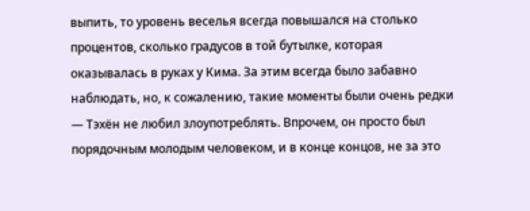выпить, то уровень веселья всегда повышался на столько процентов, сколько градусов в той бутылке, которая оказывалась в руках у Кима. За этим всегда было забавно наблюдать, но, к сожалению, такие моменты были очень редки — Тэхён не любил злоупотреблять. Впрочем, он просто был порядочным молодым человеком, и в конце концов, не за это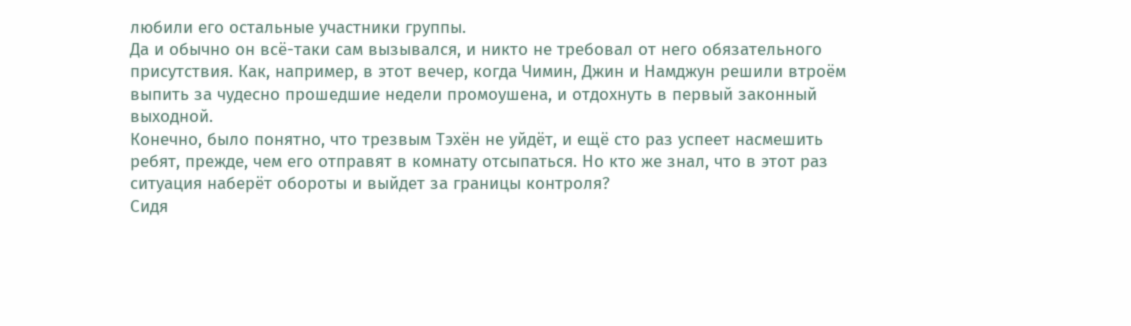любили его остальные участники группы.
Да и обычно он всё-таки сам вызывался, и никто не требовал от него обязательного присутствия. Как, например, в этот вечер, когда Чимин, Джин и Намджун решили втроём выпить за чудесно прошедшие недели промоушена, и отдохнуть в первый законный выходной.
Конечно, было понятно, что трезвым Тэхён не уйдёт, и ещё сто раз успеет насмешить ребят, прежде, чем его отправят в комнату отсыпаться. Но кто же знал, что в этот раз ситуация наберёт обороты и выйдет за границы контроля?
Сидя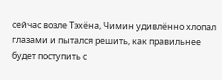сейчас возле Тэхёна, Чимин удивлённо хлопал глазами и пытался решить, как правильнее будет поступить с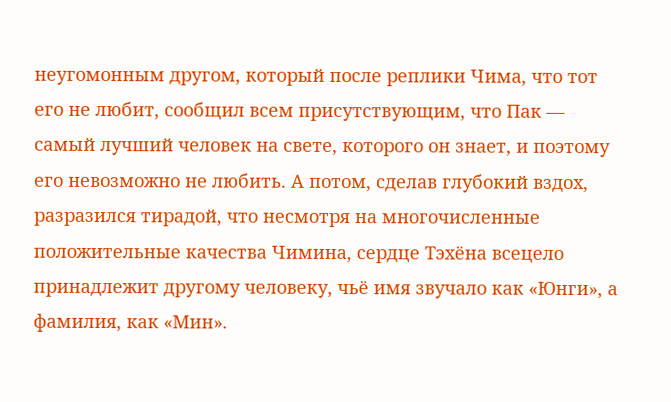неугомонным другом, который после реплики Чима, что тот его не любит, сообщил всем присутствующим, что Пак — самый лучший человек на свете, которого он знает, и поэтому его невозможно не любить. А потом, сделав глубокий вздох, разразился тирадой, что несмотря на многочисленные положительные качества Чимина, сердце Тэхёна всецело принадлежит другому человеку, чьё имя звучало как «Юнги», а фамилия, как «Мин».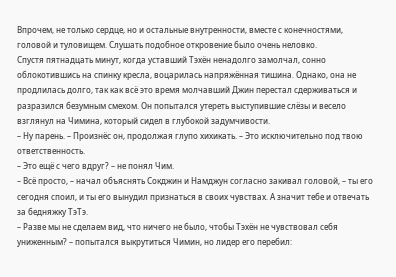Впрочем, не только сердце, но и остальные внутренности, вместе с конечностями, головой и туловищем. Слушать подобное откровение было очень неловко.
Спустя пятнадцать минут, когда уставший Тэхён ненадолго замолчал, сонно облокотившись на спинку кресла, воцарилась напряжённая тишина. Однако, она не продлилась долго, так как всё это время молчавший Джин перестал сдерживаться и разразился безумным смехом. Он попытался утереть выступившие слёзы и весело взглянул на Чимина, который сидел в глубокой задумчивости.
– Ну парень. – Произнёс он, продолжая глупо хихикать. – Это исключительно под твою ответственность.
– Это ещё с чего вдруг? – не понял Чим.
– Всё просто, – начал объяснять Сокджин и Намджун согласно закивал головой, – ты его сегодня споил, и ты его вынудил признаться в своих чувствах. А значит тебе и отвечать за бедняжку ТэТэ.
– Разве мы не сделаем вид, что ничего не было, чтобы Тэхён не чувствовал себя униженным? – попытался выкрутиться Чимин, но лидер его перебил: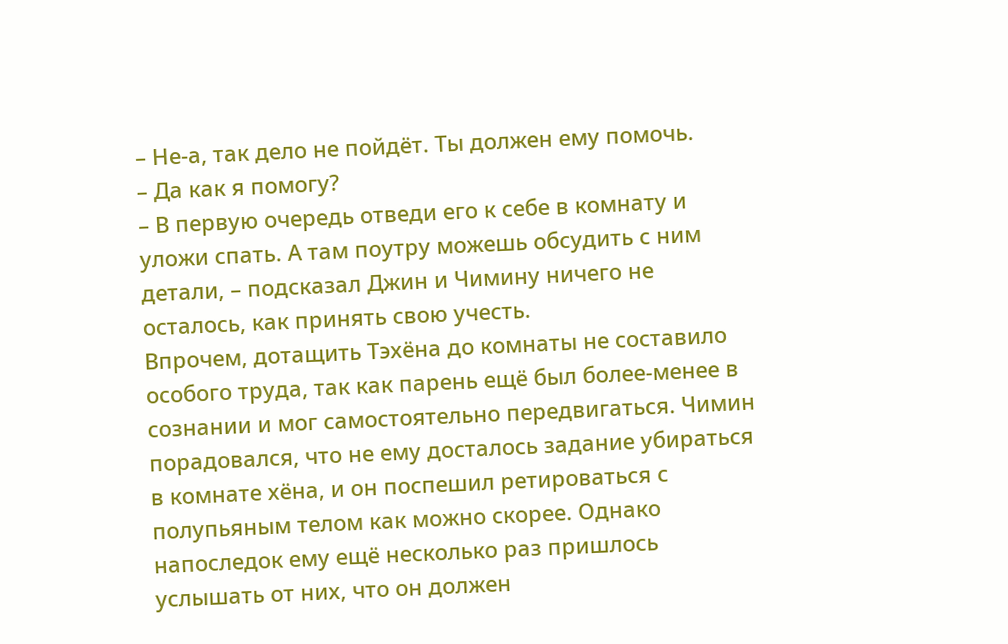– Не-а, так дело не пойдёт. Ты должен ему помочь.
– Да как я помогу?
– В первую очередь отведи его к себе в комнату и уложи спать. А там поутру можешь обсудить с ним детали, – подсказал Джин и Чимину ничего не осталось, как принять свою учесть.
Впрочем, дотащить Тэхёна до комнаты не составило особого труда, так как парень ещё был более-менее в сознании и мог самостоятельно передвигаться. Чимин порадовался, что не ему досталось задание убираться в комнате хёна, и он поспешил ретироваться с полупьяным телом как можно скорее. Однако напоследок ему ещё несколько раз пришлось услышать от них, что он должен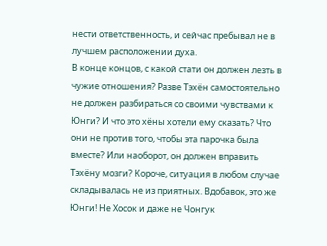нести ответственность, и сейчас пребывал не в лучшем расположении духа.
В конце концов, с какой стати он должен лезть в чужие отношения? Разве Тэхён самостоятельно не должен разбираться со своими чувствами к Юнги? И что это хёны хотели ему сказать? Что они не против того, чтобы эта парочка была вместе? Или наоборот, он должен вправить Тэхёну мозги? Короче, ситуация в любом случае складывалась не из приятных. Вдобавок, это же Юнги! Не Хосок и даже не Чонгук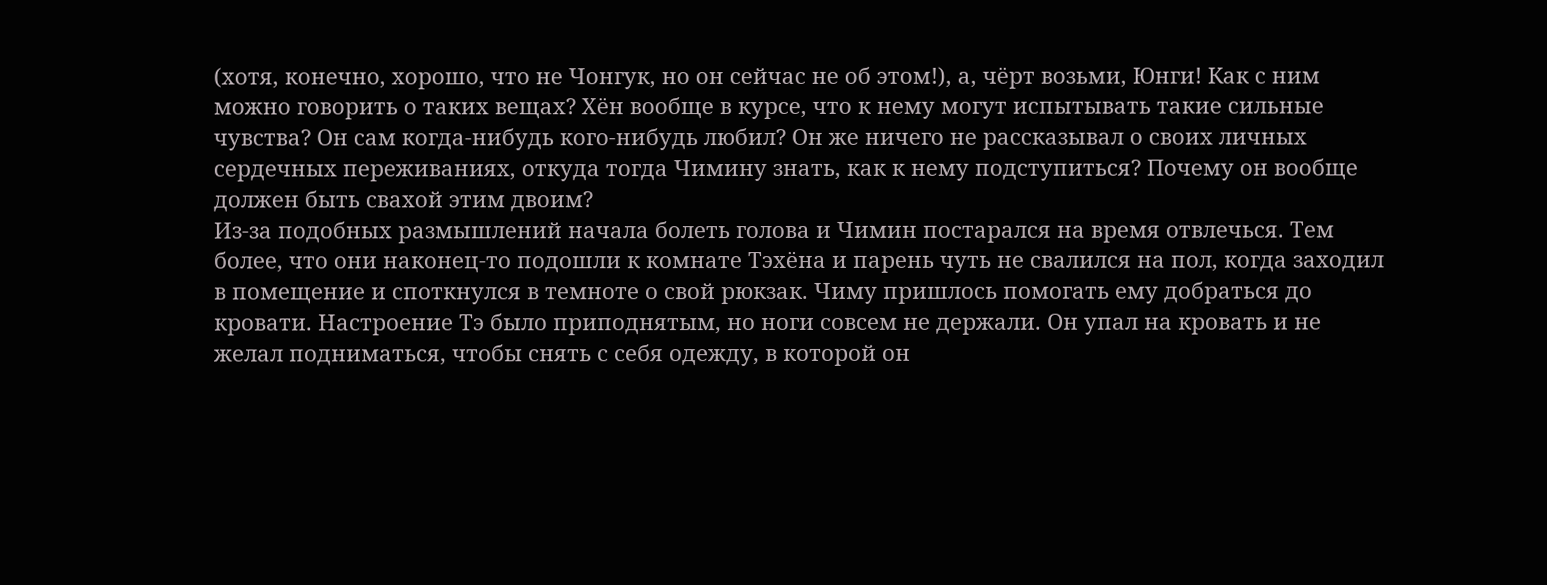(хотя, конечно, хорошо, что не Чонгук, но он сейчас не об этом!), а, чёрт возьми, Юнги! Как с ним можно говорить о таких вещах? Хён вообще в курсе, что к нему могут испытывать такие сильные чувства? Он сам когда-нибудь кого-нибудь любил? Он же ничего не рассказывал о своих личных сердечных переживаниях, откуда тогда Чимину знать, как к нему подступиться? Почему он вообще должен быть свахой этим двоим?
Из-за подобных размышлений начала болеть голова и Чимин постарался на время отвлечься. Тем более, что они наконец-то подошли к комнате Тэхёна и парень чуть не свалился на пол, когда заходил в помещение и споткнулся в темноте о свой рюкзак. Чиму пришлось помогать ему добраться до кровати. Настроение Тэ было приподнятым, но ноги совсем не держали. Он упал на кровать и не желал подниматься, чтобы снять с себя одежду, в которой он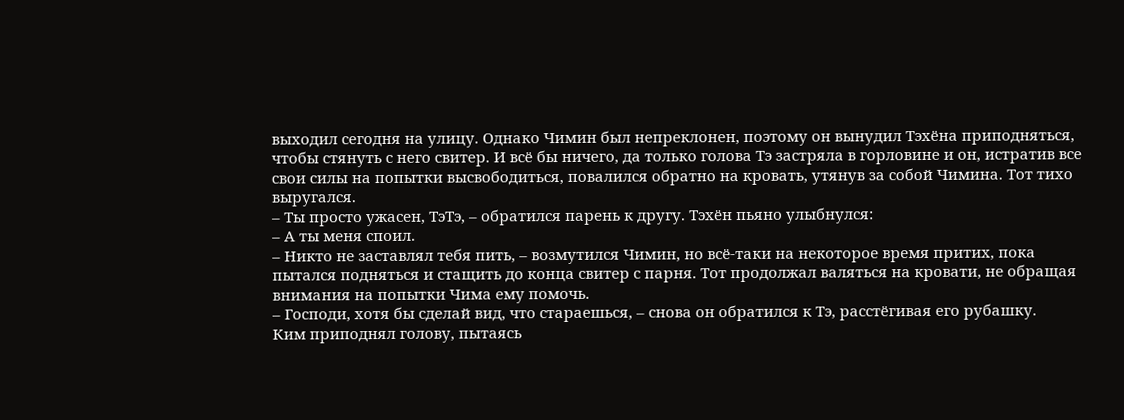выходил сегодня на улицу. Однако Чимин был непреклонен, поэтому он вынудил Тэхёна приподняться, чтобы стянуть с него свитер. И всё бы ничего, да только голова Тэ застряла в горловине и он, истратив все свои силы на попытки высвободиться, повалился обратно на кровать, утянув за собой Чимина. Тот тихо выругался.
– Ты просто ужасен, ТэТэ, – обратился парень к другу. Тэхён пьяно улыбнулся:
– А ты меня споил.
– Никто не заставлял тебя пить, – возмутился Чимин, но всё-таки на некоторое время притих, пока пытался подняться и стащить до конца свитер с парня. Тот продолжал валяться на кровати, не обращая внимания на попытки Чима ему помочь.
– Господи, хотя бы сделай вид, что стараешься, – снова он обратился к Тэ, расстёгивая его рубашку.
Ким приподнял голову, пытаясь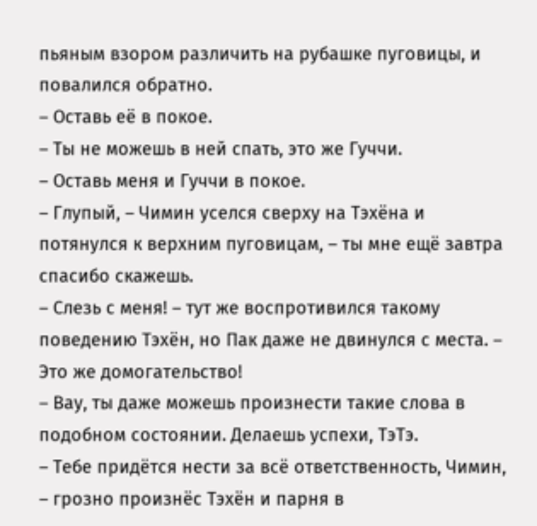пьяным взором различить на рубашке пуговицы, и повалился обратно.
– Оставь её в покое.
– Ты не можешь в ней спать, это же Гуччи.
– Оставь меня и Гуччи в покое.
– Глупый, – Чимин уселся сверху на Тэхёна и потянулся к верхним пуговицам, – ты мне ещё завтра спасибо скажешь.
– Слезь с меня! – тут же воспротивился такому поведению Тэхён, но Пак даже не двинулся с места. – Это же домогательство!
– Вау, ты даже можешь произнести такие слова в подобном состоянии. Делаешь успехи, ТэТэ.
– Тебе придётся нести за всё ответственность, Чимин, – грозно произнёс Тэхён и парня в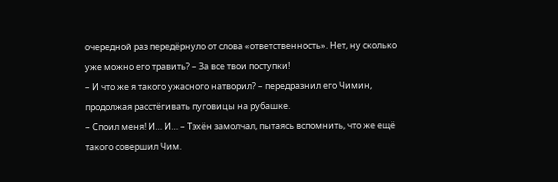очередной раз передёрнуло от слова «ответственность». Нет, ну сколько уже можно его травить? – За все твои поступки!
– И что же я такого ужасного натворил? – передразнил его Чимин, продолжая расстёгивать пуговицы на рубашке.
– Споил меня! И… И… – Тэхён замолчал, пытаясь вспомнить, что же ещё такого совершил Чим.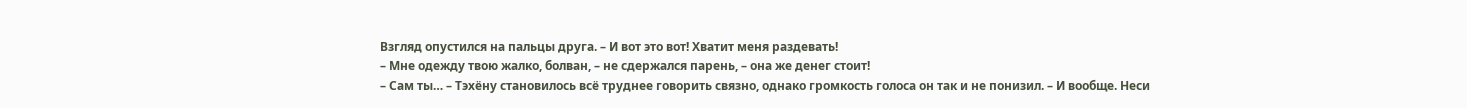Взгляд опустился на пальцы друга. – И вот это вот! Хватит меня раздевать!
– Мне одежду твою жалко, болван, – не сдержался парень, – она же денег стоит!
– Сам ты… – Тэхёну становилось всё труднее говорить связно, однако громкость голоса он так и не понизил. – И вообще. Неси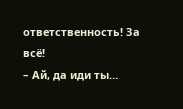ответственность! За всё!
– Ай, да иди ты…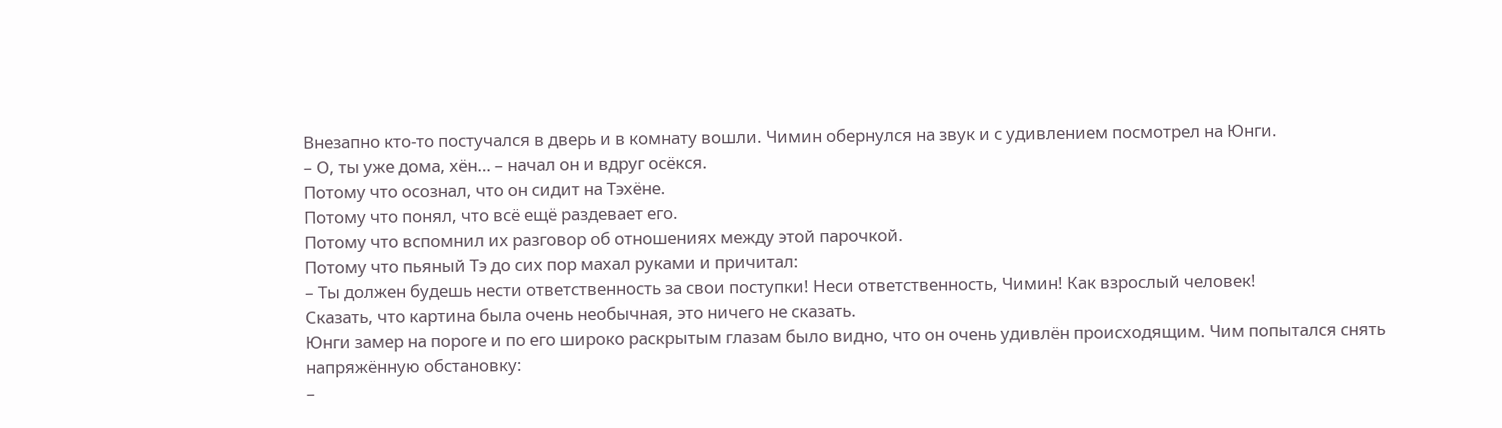Внезапно кто-то постучался в дверь и в комнату вошли. Чимин обернулся на звук и с удивлением посмотрел на Юнги.
– О, ты уже дома, хён… – начал он и вдруг осёкся.
Потому что осознал, что он сидит на Тэхёне.
Потому что понял, что всё ещё раздевает его.
Потому что вспомнил их разговор об отношениях между этой парочкой.
Потому что пьяный Тэ до сих пор махал руками и причитал:
– Ты должен будешь нести ответственность за свои поступки! Неси ответственность, Чимин! Как взрослый человек!
Сказать, что картина была очень необычная, это ничего не сказать.
Юнги замер на пороге и по его широко раскрытым глазам было видно, что он очень удивлён происходящим. Чим попытался снять напряжённую обстановку:
–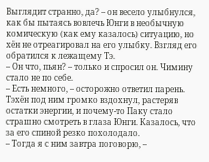Выглядит странно, да? – он весело улыбнулся, как бы пытаясь вовлечь Юнги в необычную комическую (как ему казалось) ситуацию, но хён не отреагировал на его улыбку. Взгляд его обратился к лежащему Тэ.
– Он что, пьян? – только и спросил он. Чимину стало не по себе.
– Есть немного, – осторожно ответил парень.
Тэхён под ним громко вздохнул, растеряв остатки энергии, и почему-то Паку стало страшно смотреть в глаза Юнги. Казалось, что за его спиной резко похолодало.
– Тогда я с ним завтра поговорю, –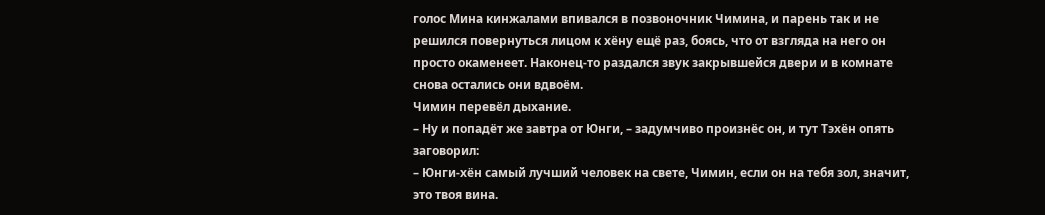голос Мина кинжалами впивался в позвоночник Чимина, и парень так и не решился повернуться лицом к хёну ещё раз, боясь, что от взгляда на него он просто окаменеет. Наконец-то раздался звук закрывшейся двери и в комнате снова остались они вдвоём.
Чимин перевёл дыхание.
– Ну и попадёт же завтра от Юнги, – задумчиво произнёс он, и тут Тэхён опять заговорил:
– Юнги-хён самый лучший человек на свете, Чимин, если он на тебя зол, значит, это твоя вина.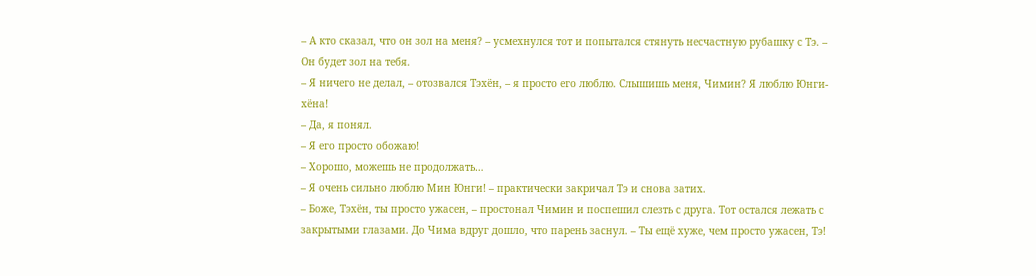– А кто сказал, что он зол на меня? – усмехнулся тот и попытался стянуть несчастную рубашку с Тэ. – Он будет зол на тебя.
– Я ничего не делал, – отозвался Тэхён, – я просто его люблю. Слышишь меня, Чимин? Я люблю Юнги-хёна!
– Да, я понял.
– Я его просто обожаю!
– Хорошо, можешь не продолжать…
– Я очень сильно люблю Мин Юнги! – практически закричал Тэ и снова затих.
– Боже, Тэхён, ты просто ужасен, – простонал Чимин и поспешил слезть с друга. Тот остался лежать с закрытыми глазами. До Чима вдруг дошло, что парень заснул. – Ты ещё хуже, чем просто ужасен, Тэ!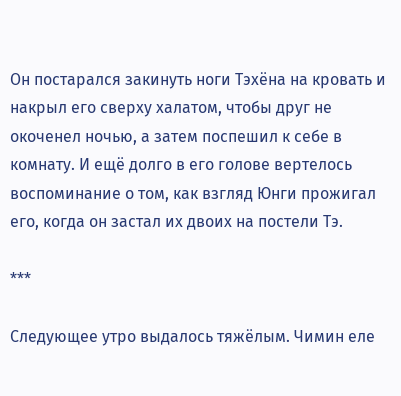Он постарался закинуть ноги Тэхёна на кровать и накрыл его сверху халатом, чтобы друг не окоченел ночью, а затем поспешил к себе в комнату. И ещё долго в его голове вертелось воспоминание о том, как взгляд Юнги прожигал его, когда он застал их двоих на постели Тэ.

***

Следующее утро выдалось тяжёлым. Чимин еле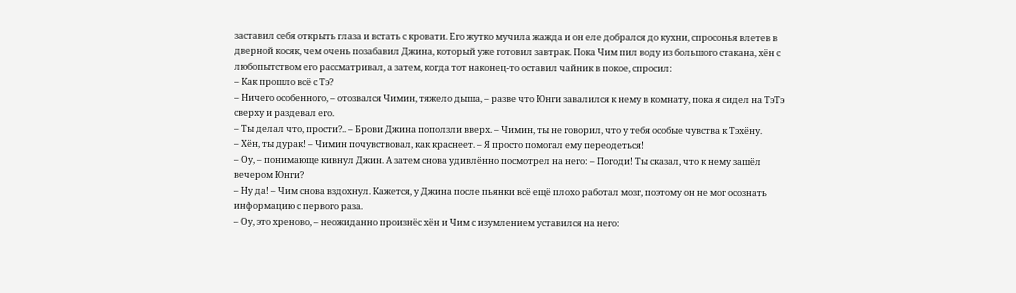заставил себя открыть глаза и встать с кровати. Его жутко мучила жажда и он еле добрался до кухни, спросонья влетев в дверной косяк, чем очень позабавил Джина, который уже готовил завтрак. Пока Чим пил воду из большого стакана, хён с любопытством его рассматривал, а затем, когда тот наконец-то оставил чайник в покое, спросил:
– Как прошло всё с Тэ?
– Ничего особенного, – отозвался Чимин, тяжело дыша, – разве что Юнги завалился к нему в комнату, пока я сидел на ТэТэ сверху и раздевал его.
– Ты делал что, прости?.. – Брови Джина поползли вверх. – Чимин, ты не говорил, что у тебя особые чувства к Тэхёну.
– Хён, ты дурак! – Чимин почувствовал, как краснеет. – Я просто помогал ему переодеться!
– Оу, – понимающе кивнул Джин. А затем снова удивлённо посмотрел на него: – Погоди! Ты сказал, что к нему зашёл вечером Юнги?
– Ну да! – Чим снова вздохнул. Кажется, у Джина после пьянки всё ещё плохо работал мозг, поэтому он не мог осознать информацию с первого раза.
– Оу, это хреново, – неожиданно произнёс хён и Чим с изумлением уставился на него: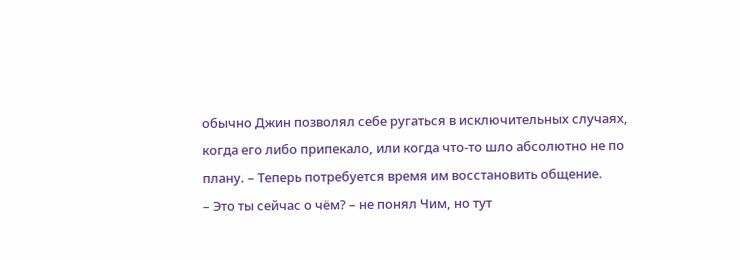обычно Джин позволял себе ругаться в исключительных случаях, когда его либо припекало, или когда что-то шло абсолютно не по плану. – Теперь потребуется время им восстановить общение.
– Это ты сейчас о чём? – не понял Чим, но тут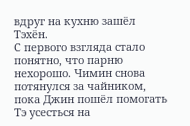вдруг на кухню зашёл Тэхён.
С первого взгляда стало понятно, что парню нехорошо. Чимин снова потянулся за чайником, пока Джин пошёл помогать Тэ усесться на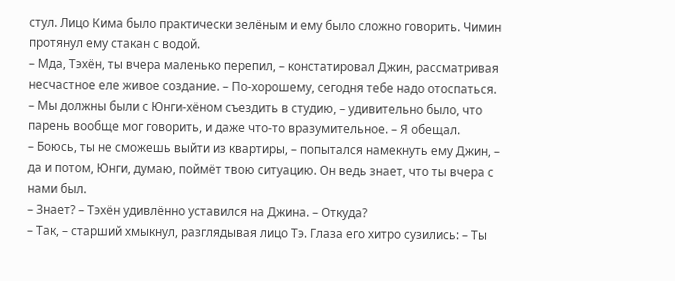стул. Лицо Кима было практически зелёным и ему было сложно говорить. Чимин протянул ему стакан с водой.
– Мда, Тэхён, ты вчера маленько перепил, – констатировал Джин, рассматривая несчастное еле живое создание. – По-хорошему, сегодня тебе надо отоспаться.
– Мы должны были с Юнги-хёном съездить в студию, – удивительно было, что парень вообще мог говорить, и даже что-то вразумительное. – Я обещал.
– Боюсь, ты не сможешь выйти из квартиры, – попытался намекнуть ему Джин, – да и потом, Юнги, думаю, поймёт твою ситуацию. Он ведь знает, что ты вчера с нами был.
– Знает? – Тэхён удивлённо уставился на Джина. – Откуда?
– Так, – старший хмыкнул, разглядывая лицо Тэ. Глаза его хитро сузились: – Ты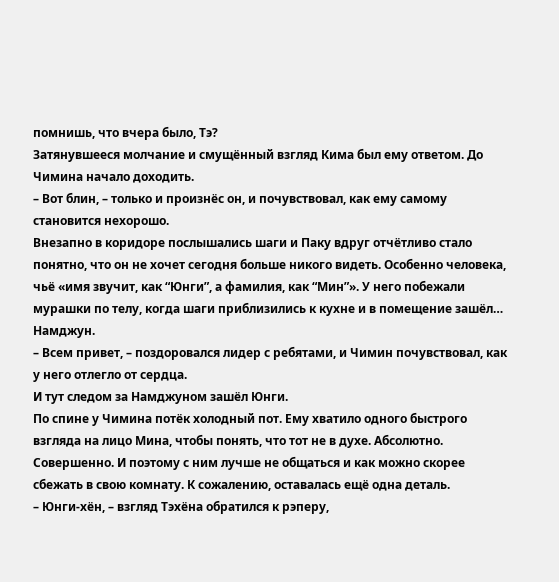помнишь, что вчера было, Тэ?
Затянувшееся молчание и смущённый взгляд Кима был ему ответом. До Чимина начало доходить.
– Вот блин, – только и произнёс он, и почувствовал, как ему самому становится нехорошо.
Внезапно в коридоре послышались шаги и Паку вдруг отчётливо стало понятно, что он не хочет сегодня больше никого видеть. Особенно человека, чьё «имя звучит, как “Юнги”, а фамилия, как “Мин”». У него побежали мурашки по телу, когда шаги приблизились к кухне и в помещение зашёл… Намджун.
– Всем привет, – поздоровался лидер с ребятами, и Чимин почувствовал, как у него отлегло от сердца.
И тут следом за Намджуном зашёл Юнги.
По спине у Чимина потёк холодный пот. Ему хватило одного быстрого взгляда на лицо Мина, чтобы понять, что тот не в духе. Абсолютно. Совершенно. И поэтому с ним лучше не общаться и как можно скорее сбежать в свою комнату. К сожалению, оставалась ещё одна деталь.
– Юнги-хён, – взгляд Тэхёна обратился к рэперу,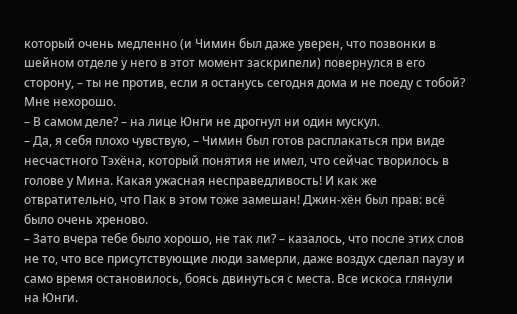который очень медленно (и Чимин был даже уверен, что позвонки в шейном отделе у него в этот момент заскрипели) повернулся в его сторону, – ты не против, если я останусь сегодня дома и не поеду с тобой? Мне нехорошо.
– В самом деле? – на лице Юнги не дрогнул ни один мускул.
– Да, я себя плохо чувствую, – Чимин был готов расплакаться при виде несчастного Тэхёна, который понятия не имел, что сейчас творилось в голове у Мина. Какая ужасная несправедливость! И как же отвратительно, что Пак в этом тоже замешан! Джин-хён был прав: всё было очень хреново.
– Зато вчера тебе было хорошо, не так ли? – казалось, что после этих слов не то, что все присутствующие люди замерли, даже воздух сделал паузу и само время остановилось, боясь двинуться с места. Все искоса глянули на Юнги.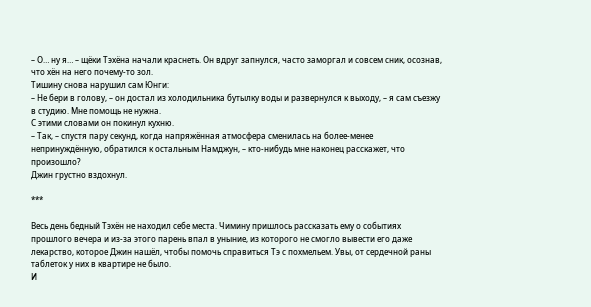– О… ну я… – щёки Тэхёна начали краснеть. Он вдруг запнулся, часто заморгал и совсем сник, осознав, что хён на него почему-то зол.
Тишину снова нарушил сам Юнги:
– Не бери в голову, – он достал из холодильника бутылку воды и развернулся к выходу, – я сам съезжу в студию. Мне помощь не нужна.
С этими словами он покинул кухню.
– Так, – спустя пару секунд, когда напряжённая атмосфера сменилась на более-менее непринуждённую, обратился к остальным Намджун, – кто-нибудь мне наконец расскажет, что произошло?
Джин грустно вздохнул.

***

Весь день бедный Тэхён не находил себе места. Чимину пришлось рассказать ему о событиях прошлого вечера и из-за этого парень впал в уныние, из которого не смогло вывести его даже лекарство, которое Джин нашёл, чтобы помочь справиться Тэ с похмельем. Увы, от сердечной раны таблеток у них в квартире не было.
И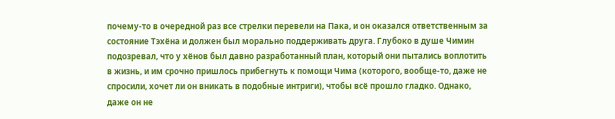почему-то в очередной раз все стрелки перевели на Пака, и он оказался ответственным за состояние Тэхёна и должен был морально поддерживать друга. Глубоко в душе Чимин подозревал, что у хёнов был давно разработанный план, который они пытались воплотить в жизнь, и им срочно пришлось прибегнуть к помощи Чима (которого, вообще-то, даже не спросили, хочет ли он вникать в подобные интриги), чтобы всё прошло гладко. Однако, даже он не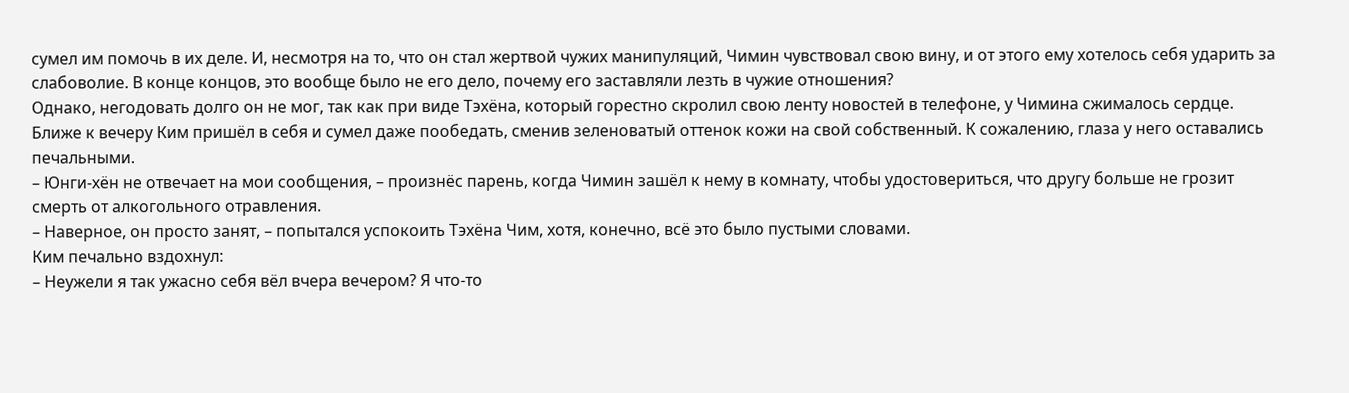сумел им помочь в их деле. И, несмотря на то, что он стал жертвой чужих манипуляций, Чимин чувствовал свою вину, и от этого ему хотелось себя ударить за слабоволие. В конце концов, это вообще было не его дело, почему его заставляли лезть в чужие отношения?
Однако, негодовать долго он не мог, так как при виде Тэхёна, который горестно скролил свою ленту новостей в телефоне, у Чимина сжималось сердце.
Ближе к вечеру Ким пришёл в себя и сумел даже пообедать, сменив зеленоватый оттенок кожи на свой собственный. К сожалению, глаза у него оставались печальными.
– Юнги-хён не отвечает на мои сообщения, – произнёс парень, когда Чимин зашёл к нему в комнату, чтобы удостовериться, что другу больше не грозит смерть от алкогольного отравления.
– Наверное, он просто занят, – попытался успокоить Тэхёна Чим, хотя, конечно, всё это было пустыми словами.
Ким печально вздохнул:
– Неужели я так ужасно себя вёл вчера вечером? Я что-то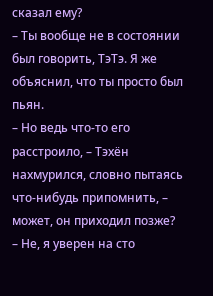сказал ему?
– Ты вообще не в состоянии был говорить, ТэТэ. Я же объяснил, что ты просто был пьян.
– Но ведь что-то его расстроило, – Тэхён нахмурился, словно пытаясь что-нибудь припомнить, – может, он приходил позже?
– Не, я уверен на сто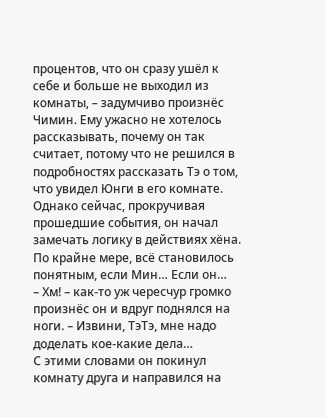процентов, что он сразу ушёл к себе и больше не выходил из комнаты, – задумчиво произнёс Чимин. Ему ужасно не хотелось рассказывать, почему он так считает, потому что не решился в подробностях рассказать Тэ о том, что увидел Юнги в его комнате. Однако сейчас, прокручивая прошедшие события, он начал замечать логику в действиях хёна. По крайне мере, всё становилось понятным, если Мин… Если он…
– Хм! – как-то уж чересчур громко произнёс он и вдруг поднялся на ноги. – Извини, ТэТэ, мне надо доделать кое-какие дела…
С этими словами он покинул комнату друга и направился на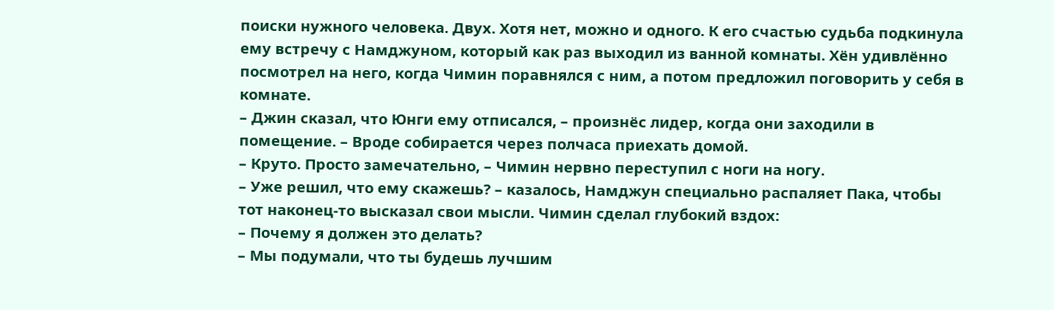поиски нужного человека. Двух. Хотя нет, можно и одного. К его счастью судьба подкинула ему встречу с Намджуном, который как раз выходил из ванной комнаты. Хён удивлённо посмотрел на него, когда Чимин поравнялся с ним, а потом предложил поговорить у себя в комнате.
– Джин сказал, что Юнги ему отписался, – произнёс лидер, когда они заходили в помещение. – Вроде собирается через полчаса приехать домой.
– Круто. Просто замечательно, – Чимин нервно переступил с ноги на ногу.
– Уже решил, что ему скажешь? – казалось, Намджун специально распаляет Пака, чтобы тот наконец-то высказал свои мысли. Чимин сделал глубокий вздох:
– Почему я должен это делать?
– Мы подумали, что ты будешь лучшим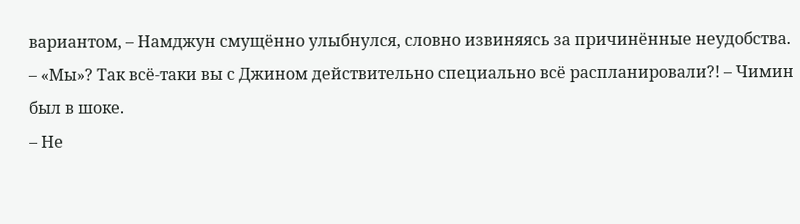вариантом, – Намджун смущённо улыбнулся, словно извиняясь за причинённые неудобства.
– «Мы»? Так всё-таки вы с Джином действительно специально всё распланировали?! – Чимин был в шоке.
– Не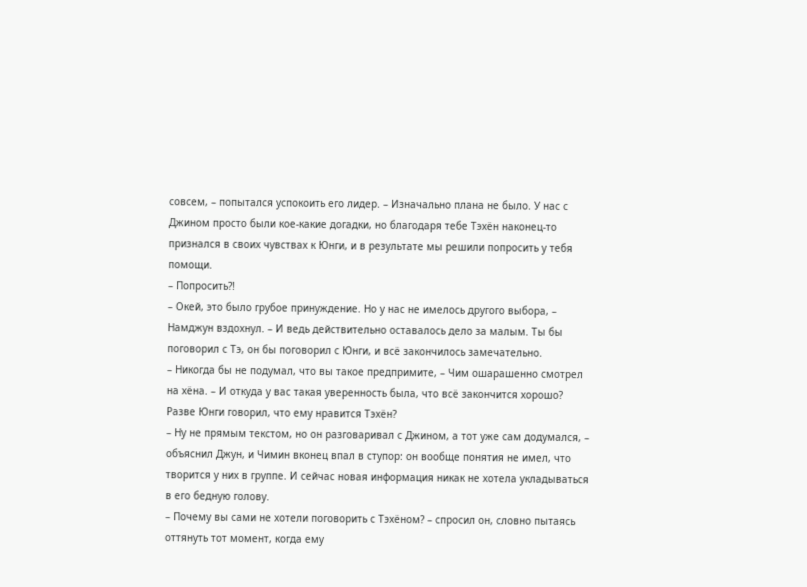совсем, – попытался успокоить его лидер. – Изначально плана не было. У нас с Джином просто были кое-какие догадки, но благодаря тебе Тэхён наконец-то признался в своих чувствах к Юнги, и в результате мы решили попросить у тебя помощи.
– Попросить?!
– Окей, это было грубое принуждение. Но у нас не имелось другого выбора, – Намджун вздохнул. – И ведь действительно оставалось дело за малым. Ты бы поговорил с Тэ, он бы поговорил с Юнги, и всё закончилось замечательно.
– Никогда бы не подумал, что вы такое предпримите, – Чим ошарашенно смотрел на хёна. – И откуда у вас такая уверенность была, что всё закончится хорошо? Разве Юнги говорил, что ему нравится Тэхён?
– Ну не прямым текстом, но он разговаривал с Джином, а тот уже сам додумался, – объяснил Джун, и Чимин вконец впал в ступор: он вообще понятия не имел, что творится у них в группе. И сейчас новая информация никак не хотела укладываться в его бедную голову.
– Почему вы сами не хотели поговорить с Тэхёном? – спросил он, словно пытаясь оттянуть тот момент, когда ему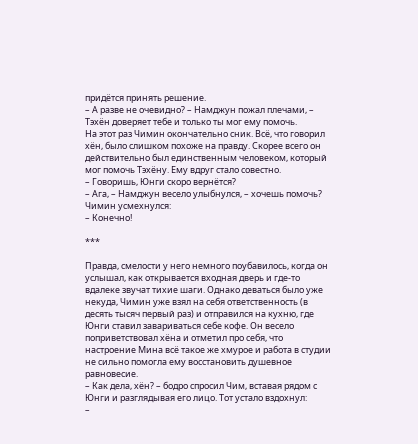придётся принять решение.
– А разве не очевидно? – Намджун пожал плечами, – Тэхён доверяет тебе и только ты мог ему помочь.
На этот раз Чимин окончательно сник. Всё, что говорил хён, было слишком похоже на правду. Скорее всего он действительно был единственным человеком, который мог помочь Тэхёну. Ему вдруг стало совестно.
– Говоришь, Юнги скоро вернётся?
– Ага, – Намджун весело улыбнулся, – хочешь помочь?
Чимин усмехнулся:
– Конечно!

***

Правда, смелости у него немного поубавилось, когда он услышал, как открывается входная дверь и где-то вдалеке звучат тихие шаги. Однако деваться было уже некуда, Чимин уже взял на себя ответственность (в десять тысяч первый раз) и отправился на кухню, где Юнги ставил завариваться себе кофе. Он весело поприветствовал хёна и отметил про себя, что настроение Мина всё такое же хмурое и работа в студии не сильно помогла ему восстановить душевное равновесие.
– Как дела, хён? – бодро спросил Чим, вставая рядом с Юнги и разглядывая его лицо. Тот устало вздохнул:
–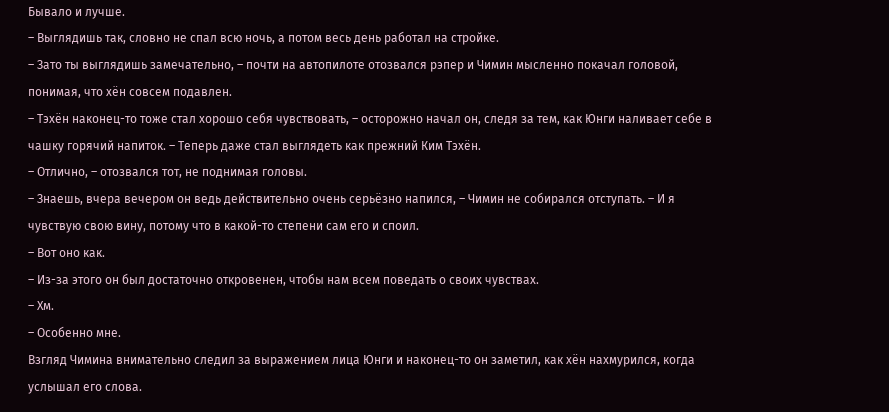Бывало и лучше.
– Выглядишь так, словно не спал всю ночь, а потом весь день работал на стройке.
– Зато ты выглядишь замечательно, – почти на автопилоте отозвался рэпер и Чимин мысленно покачал головой, понимая, что хён совсем подавлен.
– Тэхён наконец-то тоже стал хорошо себя чувствовать, – осторожно начал он, следя за тем, как Юнги наливает себе в чашку горячий напиток. – Теперь даже стал выглядеть как прежний Ким Тэхён.
– Отлично, – отозвался тот, не поднимая головы.
– Знаешь, вчера вечером он ведь действительно очень серьёзно напился, – Чимин не собирался отступать. – И я чувствую свою вину, потому что в какой-то степени сам его и споил.
– Вот оно как.
– Из-за этого он был достаточно откровенен, чтобы нам всем поведать о своих чувствах.
– Хм.
– Особенно мне.
Взгляд Чимина внимательно следил за выражением лица Юнги и наконец-то он заметил, как хён нахмурился, когда услышал его слова.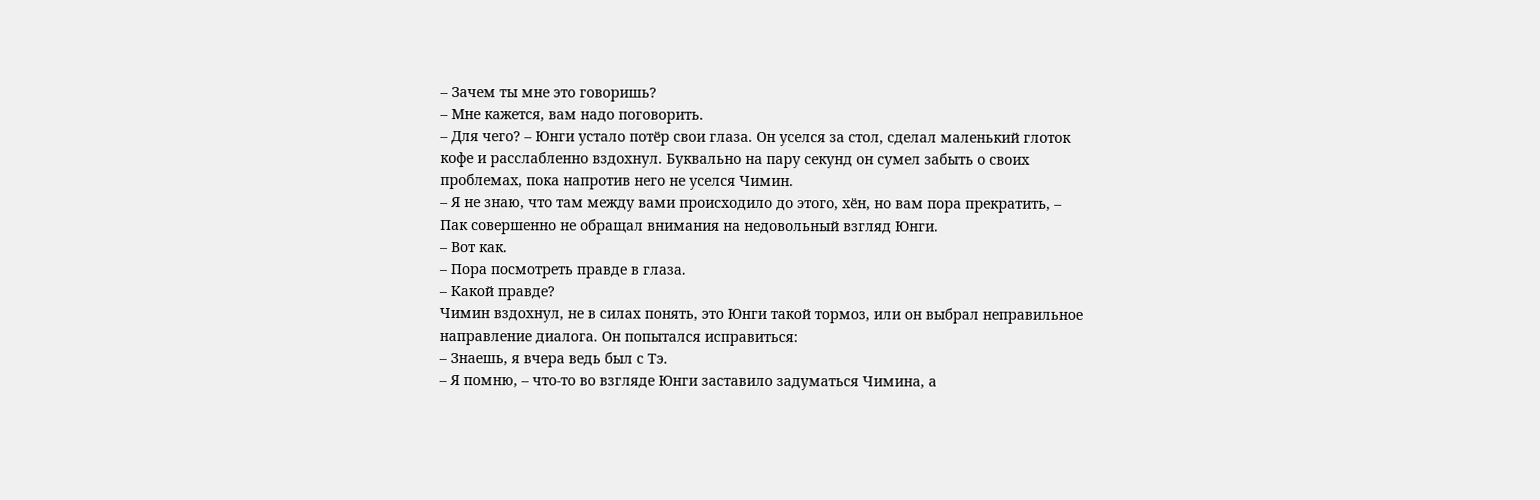– Зачем ты мне это говоришь?
– Мне кажется, вам надо поговорить.
– Для чего? – Юнги устало потёр свои глаза. Он уселся за стол, сделал маленький глоток кофе и расслабленно вздохнул. Буквально на пару секунд он сумел забыть о своих проблемах, пока напротив него не уселся Чимин.
– Я не знаю, что там между вами происходило до этого, хён, но вам пора прекратить, – Пак совершенно не обращал внимания на недовольный взгляд Юнги.
– Вот как.
– Пора посмотреть правде в глаза.
– Какой правде?
Чимин вздохнул, не в силах понять, это Юнги такой тормоз, или он выбрал неправильное направление диалога. Он попытался исправиться:
– Знаешь, я вчера ведь был с Тэ.
– Я помню, – что-то во взгляде Юнги заставило задуматься Чимина, а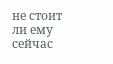не стоит ли ему сейчас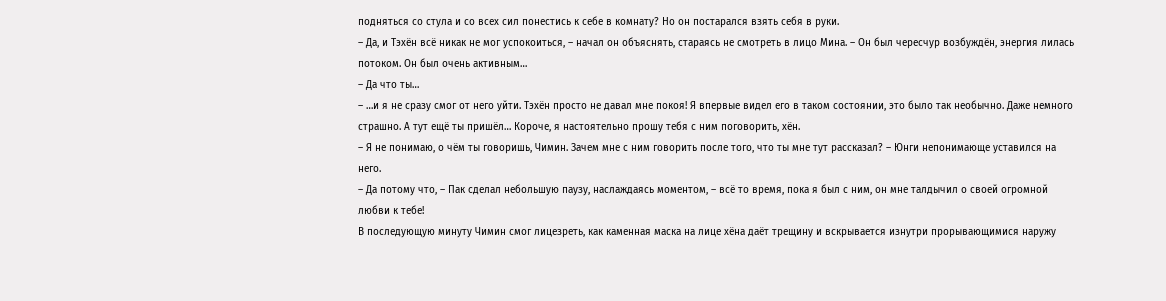подняться со стула и со всех сил понестись к себе в комнату? Но он постарался взять себя в руки.
– Да, и Тэхён всё никак не мог успокоиться, – начал он объяснять, стараясь не смотреть в лицо Мина. – Он был чересчур возбуждён, энергия лилась потоком. Он был очень активным…
– Да что ты…
– …и я не сразу смог от него уйти. Тэхён просто не давал мне покоя! Я впервые видел его в таком состоянии, это было так необычно. Даже немного страшно. А тут ещё ты пришёл… Короче, я настоятельно прошу тебя с ним поговорить, хён.
– Я не понимаю, о чём ты говоришь, Чимин. Зачем мне с ним говорить после того, что ты мне тут рассказал? – Юнги непонимающе уставился на него.
– Да потому что, – Пак сделал небольшую паузу, наслаждаясь моментом, – всё то время, пока я был с ним, он мне талдычил о своей огромной любви к тебе!
В последующую минуту Чимин смог лицезреть, как каменная маска на лице хёна даёт трещину и вскрывается изнутри прорывающимися наружу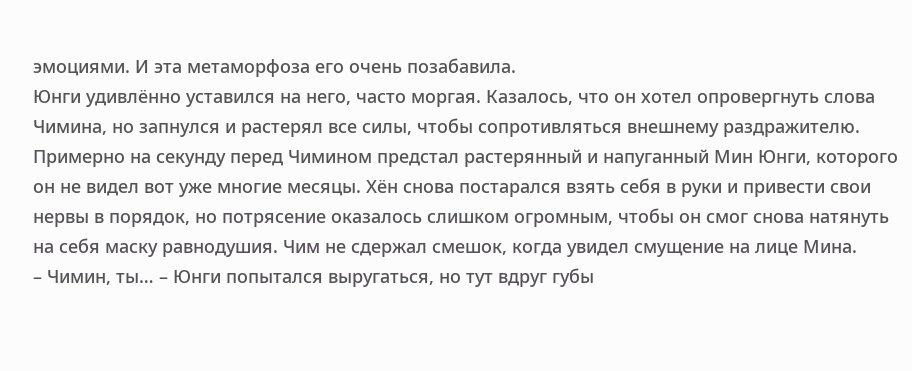эмоциями. И эта метаморфоза его очень позабавила.
Юнги удивлённо уставился на него, часто моргая. Казалось, что он хотел опровергнуть слова Чимина, но запнулся и растерял все силы, чтобы сопротивляться внешнему раздражителю. Примерно на секунду перед Чимином предстал растерянный и напуганный Мин Юнги, которого он не видел вот уже многие месяцы. Хён снова постарался взять себя в руки и привести свои нервы в порядок, но потрясение оказалось слишком огромным, чтобы он смог снова натянуть на себя маску равнодушия. Чим не сдержал смешок, когда увидел смущение на лице Мина.
– Чимин, ты… – Юнги попытался выругаться, но тут вдруг губы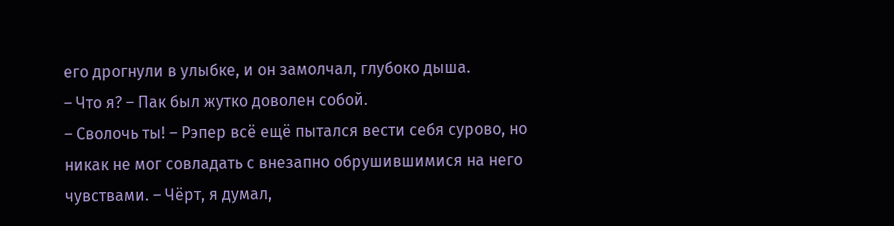его дрогнули в улыбке, и он замолчал, глубоко дыша.
– Что я? – Пак был жутко доволен собой.
– Сволочь ты! – Рэпер всё ещё пытался вести себя сурово, но никак не мог совладать с внезапно обрушившимися на него чувствами. – Чёрт, я думал,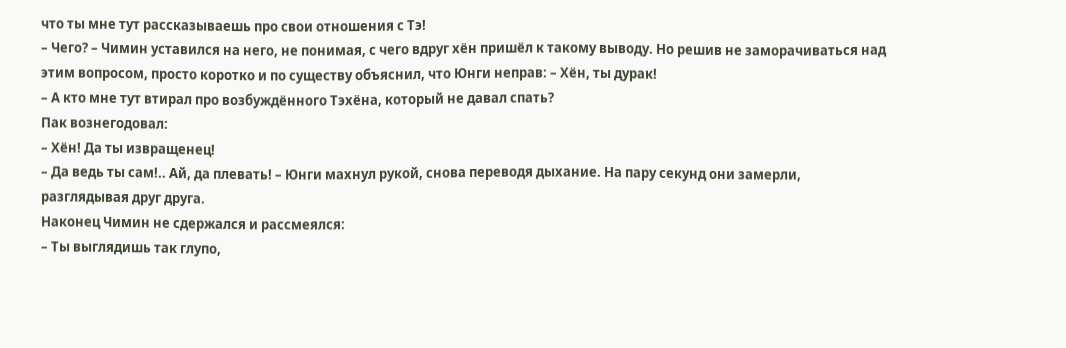что ты мне тут рассказываешь про свои отношения с Тэ!
– Чего? – Чимин уставился на него, не понимая, с чего вдруг хён пришёл к такому выводу. Но решив не заморачиваться над этим вопросом, просто коротко и по существу объяснил, что Юнги неправ: – Хён, ты дурак!
– А кто мне тут втирал про возбуждённого Тэхёна, который не давал спать?
Пак вознегодовал:
– Хён! Да ты извращенец!
– Да ведь ты сам!.. Ай, да плевать! – Юнги махнул рукой, снова переводя дыхание. На пару секунд они замерли, разглядывая друг друга.
Наконец Чимин не сдержался и рассмеялся:
– Ты выглядишь так глупо,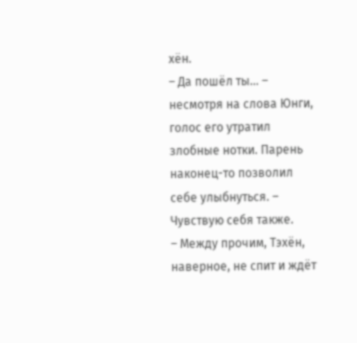хён.
– Да пошёл ты… – несмотря на слова Юнги, голос его утратил злобные нотки. Парень наконец-то позволил себе улыбнуться. – Чувствую себя также.
– Между прочим, Тэхён, наверное, не спит и ждёт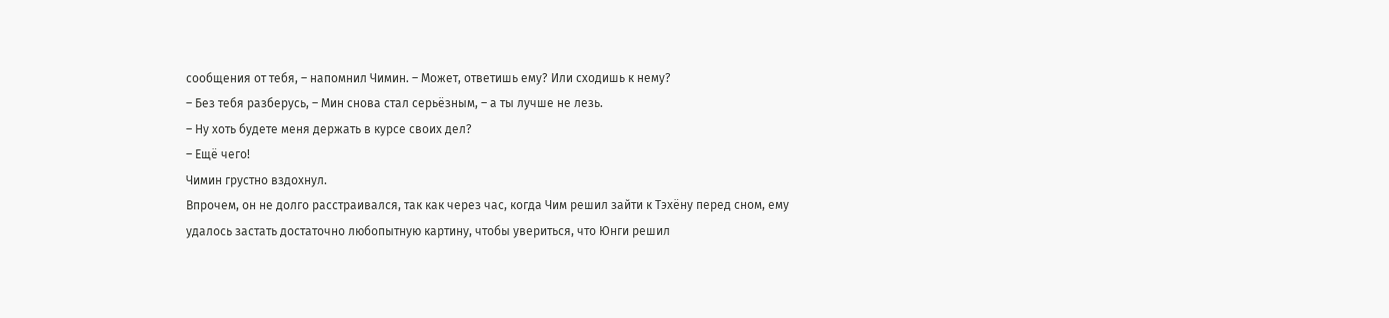сообщения от тебя, – напомнил Чимин. – Может, ответишь ему? Или сходишь к нему?
– Без тебя разберусь, – Мин снова стал серьёзным, – а ты лучше не лезь.
– Ну хоть будете меня держать в курсе своих дел?
– Ещё чего!
Чимин грустно вздохнул.
Впрочем, он не долго расстраивался, так как через час, когда Чим решил зайти к Тэхёну перед сном, ему удалось застать достаточно любопытную картину, чтобы увериться, что Юнги решил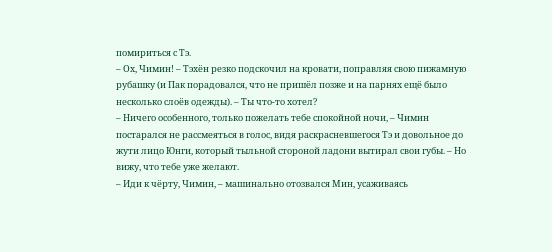помириться с Тэ.
– Ох, Чимин! – Тэхён резко подскочил на кровати, поправляя свою пижамную рубашку (и Пак порадовался, что не пришёл позже и на парнях ещё было несколько слоёв одежды). – Ты что-то хотел?
– Ничего особенного, только пожелать тебе спокойной ночи, – Чимин постарался не рассмеяться в голос, видя раскрасневшегося Тэ и довольное до жути лицо Юнги, который тыльной стороной ладони вытирал свои губы. – Но вижу, что тебе уже желают.
– Иди к чёрту, Чимин, – машинально отозвался Мин, усаживаясь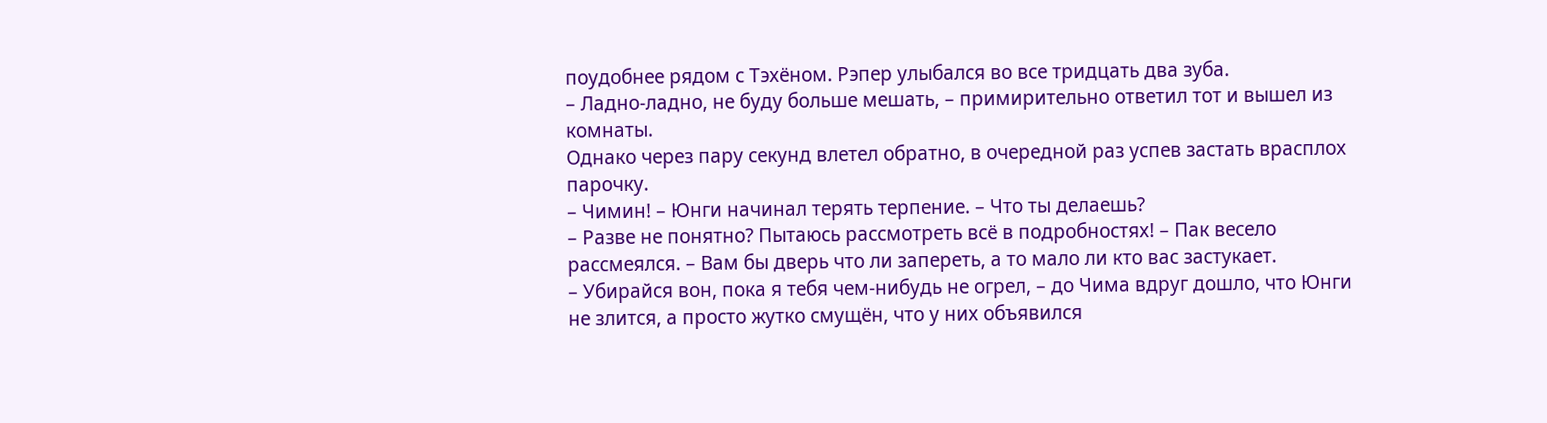поудобнее рядом с Тэхёном. Рэпер улыбался во все тридцать два зуба.
– Ладно-ладно, не буду больше мешать, – примирительно ответил тот и вышел из комнаты.
Однако через пару секунд влетел обратно, в очередной раз успев застать врасплох парочку.
– Чимин! – Юнги начинал терять терпение. – Что ты делаешь?
– Разве не понятно? Пытаюсь рассмотреть всё в подробностях! – Пак весело рассмеялся. – Вам бы дверь что ли запереть, а то мало ли кто вас застукает.
– Убирайся вон, пока я тебя чем-нибудь не огрел, – до Чима вдруг дошло, что Юнги не злится, а просто жутко смущён, что у них объявился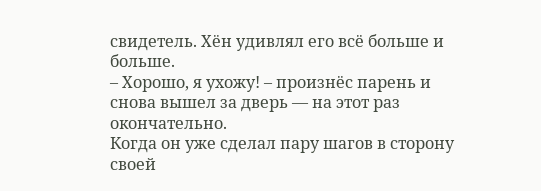свидетель. Хён удивлял его всё больше и больше.
– Хорошо, я ухожу! – произнёс парень и снова вышел за дверь — на этот раз окончательно.
Когда он уже сделал пару шагов в сторону своей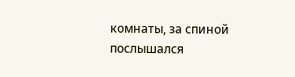комнаты, за спиной послышался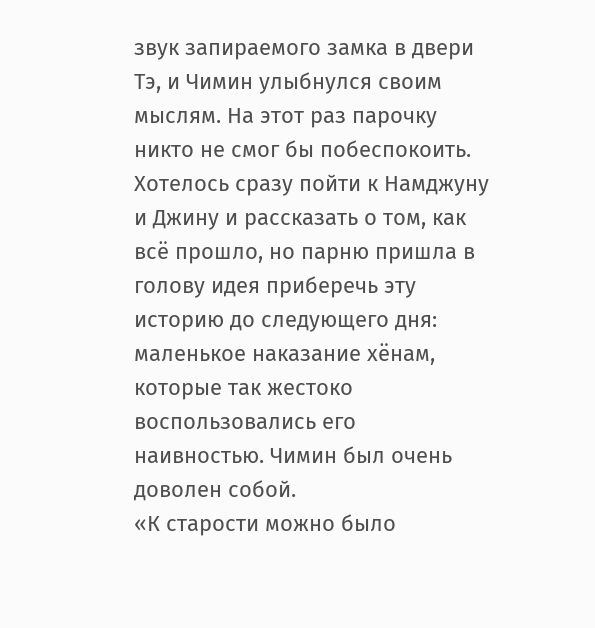звук запираемого замка в двери Тэ, и Чимин улыбнулся своим мыслям. На этот раз парочку никто не смог бы побеспокоить. Хотелось сразу пойти к Намджуну и Джину и рассказать о том, как всё прошло, но парню пришла в голову идея приберечь эту историю до следующего дня: маленькое наказание хёнам, которые так жестоко воспользовались его наивностью. Чимин был очень доволен собой.
«К старости можно было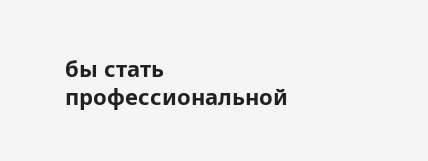бы стать профессиональной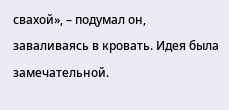свахой», – подумал он, заваливаясь в кровать. Идея была замечательной.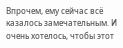Впрочем, ему сейчас всё казалось замечательным. И очень хотелось, чтобы этот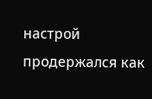настрой продержался как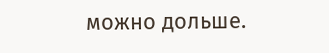можно дольше.